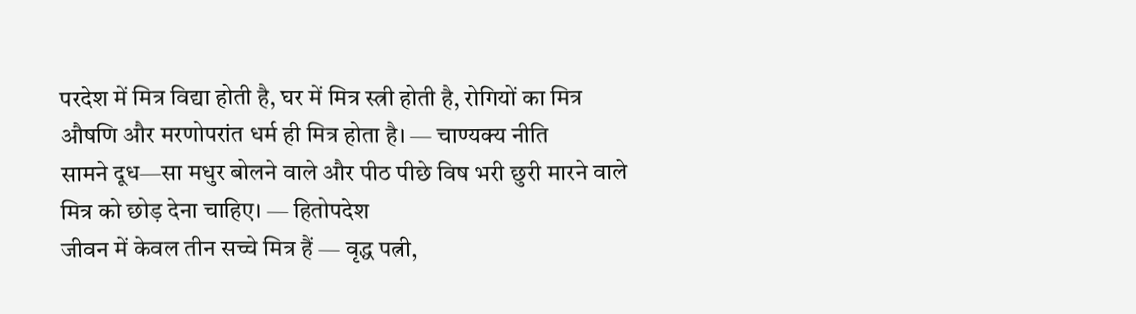परदेश में मित्र विद्या होती है, घर में मित्र स्त्री होती है, रोगियों का मित्र औषणि और मरणोपरांत धर्म ही मित्र होता है। — चाण्यक्य नीति
सामने दूध—सा मधुर बोलने वाले और पीठ पीछे विष भरी छुरी मारने वाले मित्र को छोड़ देना चाहिए। — हितोपदेश
जीवन में केवल तीन सच्चे मित्र हैं — वृद्ध पत्नी,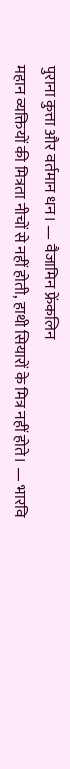पुराना कुत्ता और वर्तमान धन। — वैजामिन फ्रेंकलिन
महान व्यक्तियों की मित्रता नीचों से नहीं होती, हाथी सियारों के मित्र नहीं होते। — भारवि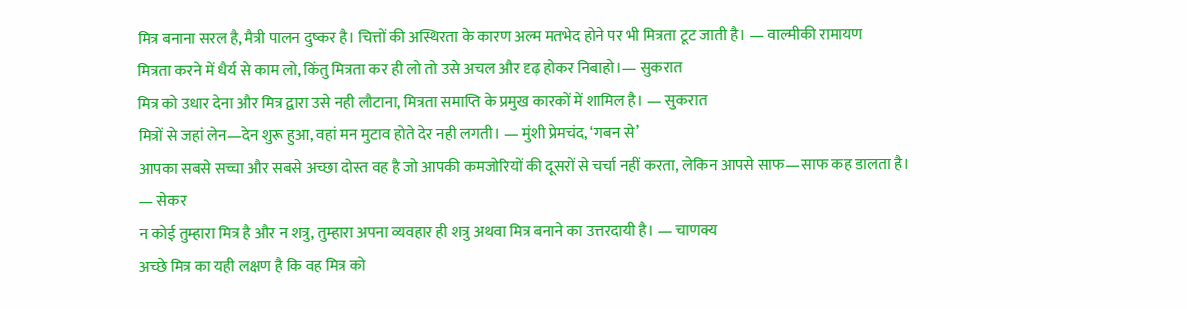मित्र बनाना सरल है, मैत्री पालन दुष्कर है। चित्तों की अस्थिरता के कारण अल्म मतभेद होने पर भी मित्रता टूट जाती है। — वाल्मीकी रामायण
मित्रता करने में धैर्य से काम लो, किंतु मित्रता कर ही लो तो उसे अचल और दृढ़ होकर निबाहो।— सुकरात
मित्र को उधार देना और मित्र द्वारा उसे नही लौटाना, मित्रता समाप्ति के प्रमुख कारकों में शामिल है। — सुकरात
मित्रों से जहां लेन—देन शुरू हुआ, वहां मन मुटाव होते देर नही लगती। — मुंशी प्रेमचंद, ‘गबन से’
आपका सबसे सच्चा और सबसे अच्छा दोस्त वह है जो आपकी कमजोरियों की दूसरों से चर्चा नहीं करता, लेकिन आपसे साफ—साफ कह डालता है। — सेकर
न कोई तुम्हारा मित्र है और न शत्रु, तुम्हारा अपना व्यवहार ही शत्रु अथवा मित्र बनाने का उत्तरदायी है। — चाणक्य
अच्छे मित्र का यही लक्षण है कि वह मित्र को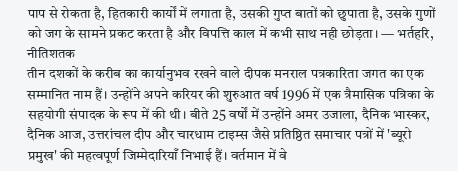पाप से रोकता है, हितकारी कार्यों में लगाता है, उसकी गुप्त बातों को छुपाता है, उसके गुणों को जग के सामने प्रकट करता है और विपत्ति काल में कभी साथ नही छोड़ता। — भर्तहरि, नीतिशतक
तीन दशकों के करीब का कार्यानुभव रखने वाले दीपक मनराल पत्रकारिता जगत का एक सम्मानित नाम हैं। उन्होंने अपने करियर की शुरुआत वर्ष 1996 में एक त्रैमासिक पत्रिका के सहयोगी संपादक के रूप में की थी। बीते 25 वर्षों में उन्होंने अमर उजाला, दैनिक भास्कर, दैनिक आज, उत्तरांचल दीप और चारधाम टाइम्स जैसे प्रतिष्ठित समाचार पत्रों में 'ब्यूरो प्रमुख' की महत्वपूर्ण जिम्मेदारियाँ निभाई हैं। वर्तमान में वे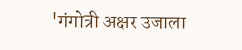'गंगोत्री अक्षर उजाला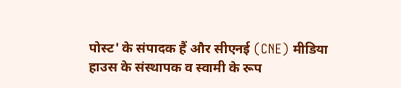पोस्ट' के संपादक हैं और सीएनई (CNE) मीडिया हाउस के संस्थापक व स्वामी के रूप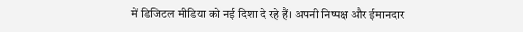में डिजिटल मीडिया को नई दिशा दे रहे हैं। अपनी निष्पक्ष और ईमानदार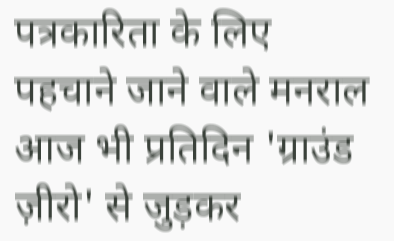पत्रकारिता के लिए पहचाने जाने वाले मनराल आज भी प्रतिदिन 'ग्राउंड ज़ीरो' से जुड़कर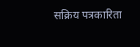सक्रिय पत्रकारिता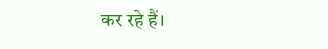कर रहे हैं।